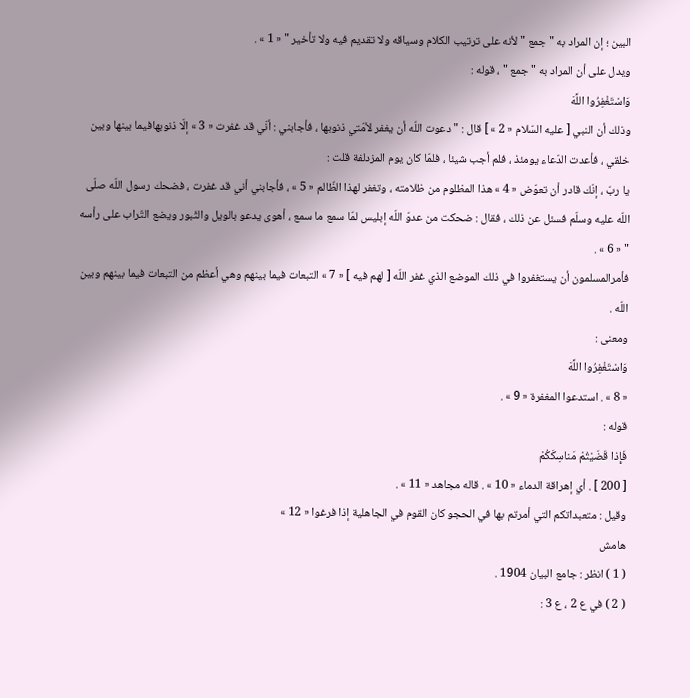البين ؛ إن المراد به " جمع " لأنه على ترتيب الكلام وسياقه ولا تقديم فيه ولا تأخير " « 1 » .
ويدل على أن المراد به " جمع " ، قوله :
وَاسْتَغْفِرُوا اللَّهَ
وذلك أن النبي [ عليه السّلام « 2 » ] قال : " دعوت اللّه أن يغفر لأمّتي ذنوبها ، فأجابني : أنّي قد غفرت « 3 » إلّا ذنوبهافيما بينها وبين خلقي ، فأعدت الدّعاء يومئذ ، فلم أجب شيئا ، فلمّا كان يوم المزدلفة قلت :
يا ربّ ، إنّك قادر أن تعوّض « 4 » هذا المظلوم من ظلامته ، وتغفر لهذا الظّالم « 5 » ، فأجابني أني قد غفرت ، فضحك رسول اللّه صلّى اللّه عليه وسلّم فسئل عن ذلك ، فقال : ضحكت من عدوّ اللّه إبليس لمّا سمع ما سمع ، أهوى يدعو بالويل والثّبور ويضع التّراب على رأسه " « 6 » .
فأمرالمسلمون أن يستغفروا في ذلك الموضع الذي غفر اللّه [ لهم فيه ] « 7 » التبعات فيما بينهم وهي أعظم من التبعات فيما بينهم وبين اللّه .
ومعنى :
وَاسْتَغْفِرُوا اللَّهَ
« 8 » . استدعوا المغفرة « 9 » .
قوله :
فَإِذا قَضَيْتُمْ مَناسِكَكُمْ
[ 200 ] . أي إهراقة الدماء « 10 » . قاله مجاهد « 11 » .
وقيل : متعبداتكم التي أمرتم بها في الحجو كان القوم في الجاهلية إذا فرغوا « 12 »
هامش
( 1 ) انظر : جامع البيان 1904 .
( 2 ) في ع 2 ، ع 3 :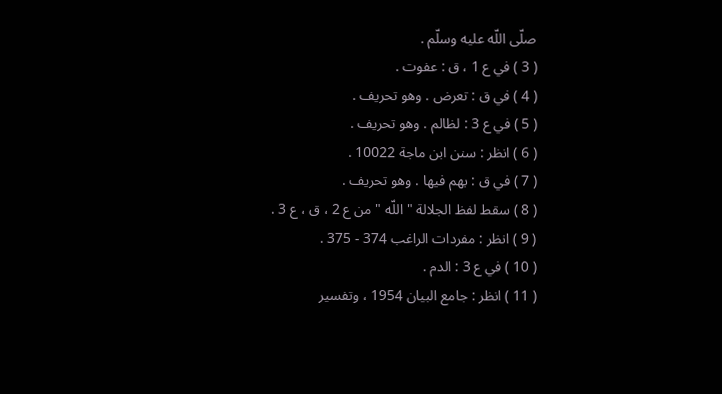صلّى اللّه عليه وسلّم .
( 3 ) في ع 1 ، ق : عفوت .
( 4 ) في ق : تعرض . وهو تحريف .
( 5 ) في ع 3 : لظالم . وهو تحريف .
( 6 ) انظر : سنن ابن ماجة 10022 .
( 7 ) في ق : بهم فيها . وهو تحريف .
( 8 ) سقط لفظ الجلالة " اللّه " من ع 2 ، ق ، ع 3 .
( 9 ) انظر : مفردات الراغب 374 - 375 .
( 10 ) في ع 3 : الدم .
( 11 ) انظر : جامع البيان 1954 ، وتفسير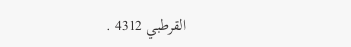القرطبي 4312 .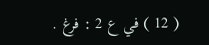( 12 ) في ع 2 : فرغ .